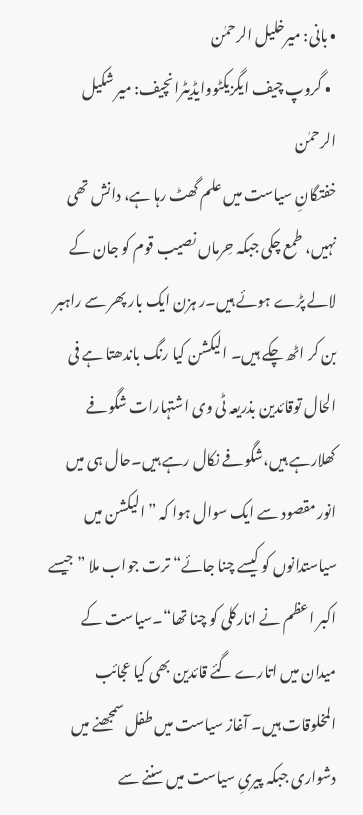• بانی: میرخلیل الرحمٰن
  • گروپ چیف ایگزیکٹووایڈیٹرانچیف: میر شکیل الرحمٰن
خفتگانِ سیاست میں علم گھٹ رہا ہے، دانش تھی نہیں، طمع چکی جبکہ حِرماں نصیب قوم کو جان کے لالے پڑے ہوئے ہیں۔ر ہزن ایک بار پھر سے راہبر بن کر اٹھ چکے ہیں۔ الیکشن کیا رنگ باندھتا ہے فی الحال توقائدین بذریعہ ٹی وی اشتہارات شگوفے کھلارہے ہیں،شگوفے نکال رہے ہیں۔حال ہی میں انور مقصود سے ایک سوال ہوا کہ ” الیکشن میں سیاستدانوں کو کیسے چنا جائے“ ترت جواب ملا ”جیسے اکبر اعظم نے انارکلی کو چنا تھا“۔سیاست کے میدان میں اتارے گئے قائدین بھی کیا عجائب المخلوقات ہیں۔ آغاز سیاست میں طفل سمجھنے میں دشواری جبکہ پیریِ سیاست میں سننے سے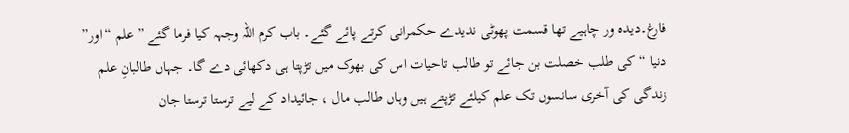فارغ۔دیدہ ور چاہیے تھا قسمت پھوٹی ندیدے حکمرانی کرتے پائے گئے۔ باب کرم اللہ وجہہ کیا فرما گئے ”علم “اور” دنیا “کی طلب خصلت بن جائے تو طالب تاحیات اس کی بھوک میں تڑپتا ہی دکھائی دے گا۔ جہاں طالبانِ علم زندگی کی آخری سانسوں تک علم کیلئے تڑپتے ہیں وہاں طالب مال ، جائیداد کے لیے ترستا ترستا جان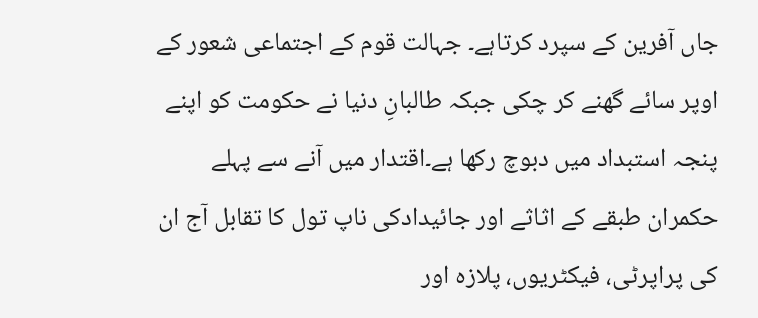جاں آفرین کے سپرد کرتاہے۔ جہالت قوم کے اجتماعی شعور کے اوپر سائے گھنے کر چکی جبکہ طالبانِ دنیا نے حکومت کو اپنے پنجہ استبداد میں دبوچ رکھا ہے۔اقتدار میں آنے سے پہلے حکمران طبقے کے اثاثے اور جائیدادکی ناپ تول کا تقابل آج ان کی پراپرٹی، فیکٹریوں، پلازہ اور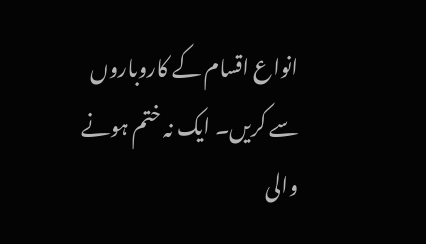انواع اقسام کے کاروباروں سے کریں۔ ایک نہ ختم ہونے والی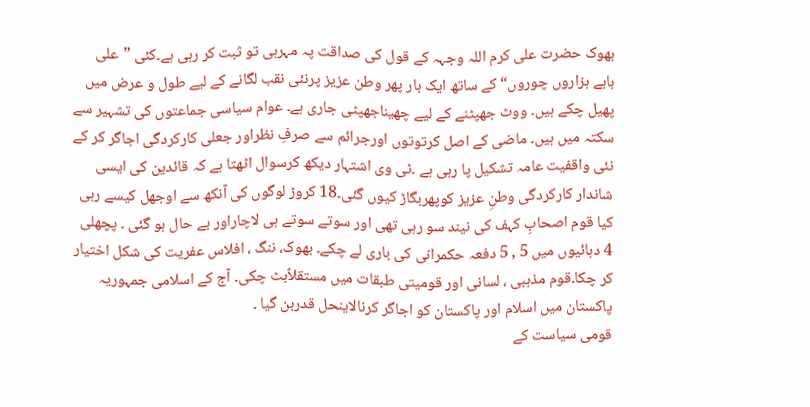بھوک حضرت علی کرم اللہ وجہہ کے قول کی صداقت پہ مہرہی تو ثبت کر رہی ہے۔کئی ”علی بابے ہزاروں چوروں“ کے ساتھ ایک بار پھر وطن عزیز پرنئی نقب لگانے کے لیے طول و عرض میں پھیل چکے ہیں۔ ووٹ جھپٹنے کے لیے چھیناجھپٹی جاری ہے۔ عوام سیاسی جماعتوں کی تشہیر سے سکتہ میں ہیں۔ ماضی کے اصل کرتوتوں اورجرائم سے صرفِ نظراور جعلی کارکردگی اجاگر کر کے نئی واقفیت عامہ تشکیل پا رہی ہے ۔ٹی وی اشتہار دیکھ کرسوال اٹھتا ہے کہ قائدین کی ایسی شاندار کارکردگی وطنِ عزیز کوپھربگاڑ کیوں گئی۔18 کروڑ لوگوں کی آنکھ سے اوجھل کیسے رہی کیا قوم اصحابِ کہف کی نیند سو رہی تھی اور سوتے سوتے ہی لاچاراور بے حال ہو گئی ۔ پچھلی 4 دہائیوں میں 5 , 5 دفعہ حکمرانی کی باری لے چکے۔ بھوک، ننگ ، افلاس عفریت کی شکل اختیار کر چکا۔قوم مذہبی ، لسانی اور قومیتی طبقات میں مستقلاًبٹ چکی۔ آج کے اسلامی جمہوریہ پاکستان میں اسلام اور پاکستان کو اجاگر کرنالاینحل قدربن گیا ۔
قومی سیاست کے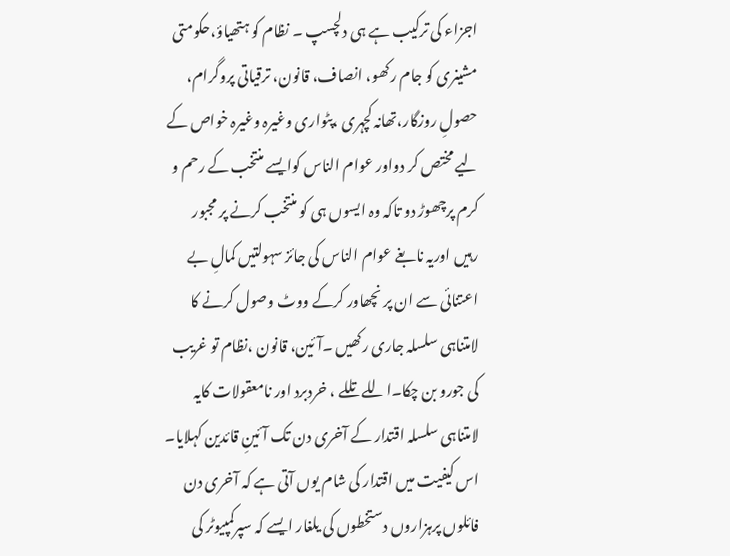اجزاء کی ترکیب ہے ہی دلچسپ ۔ نظام کو ہتھیاؤ،حکومتی مشینری کو جام رکھو، انصاف، قانون، ترقیاتی پروگرام، حصولِ روزگار،تھانہ کچہری ،پٹواری وغیرہ وغیرہ خواص کے لیے مختص کر دواور عوام الناس کوایسے منتخب کے رحم و کرم پرچھوڑ دو تاکہ وہ ایسوں ہی کو منتخب کرنے پر مجبور رہیں اوریہ نابغے عوام الناس کی جائز سہولتیں کمالِ بے اعتنائی سے ان پر نچھاور کرکے ووٹ وصول کرنے کا لامتناہی سلسلہ جاری رکھیں ۔آئین، قانون ،نظام تو غریب کی جورو بن چکا۔اللے تللے ، خردبرد اور نامعقولات کایہ لامتناہی سلسلہ اقتدار کے آخری دن تک آئینِ قائدین کہلایا۔ اس کیفیت میں اقتدار کی شام یوں آتی ہے کہ آخری دن فائلوں پرہزاروں دستخطوں کی یلغار ایسے کہ سپرکمپیوٹر کی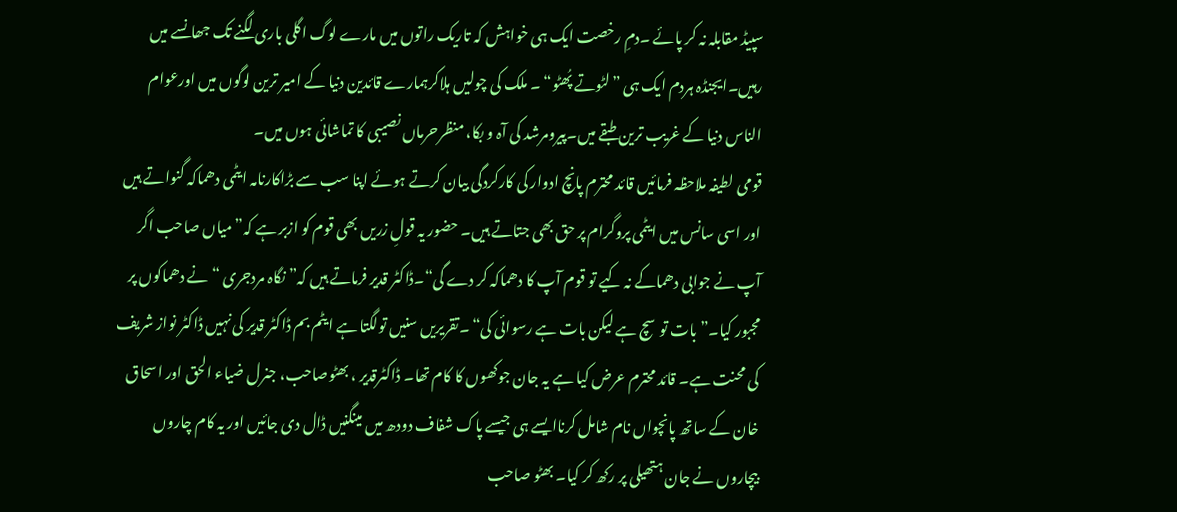سپیڈ مقابلہ نہ کر پائے ۔دمِ رخصت ایک ہی خواہش کہ تاریک راتوں میں مارے لوگ اگلی باری لگنے تک جھانسے میں رہیں۔ایجنڈہ ہردم ایک ہی ”لٹوتے پُھٹو“ ۔ ملک کی چولیں ہلاکرہمارے قائدین دنیا کے امیر ترین لوگوں میں اورعوام الناس دنیا کے غریب ترین طبقے میں۔پیرومرشد کی آہ و بکا، منظرحرماں نصیبی کا تماشائی ہوں میں۔
قومی لطیفہ ملاحظہ فرمائیں قائد محترم پانچ ادوار کی کارکردگی بیان کرتے ہوئے اپنا سب سے بڑاکارنامہ ایٹمی دھماکہ گنواتے ہیں اور اسی سانس میں ایٹمی پروگرام پر حق بھی جتاتے ہیں۔ حضور یہ قولِ زریں بھی قوم کو ازبر ہے کہ”میاں صاحب اگر آپ نے جوابی دھماکے نہ کیے تو قوم آپ کا دھماکہ کر دے گی“۔ڈاکٹر قدیر فرماتے ہیں کہ” نگاہ مردجری “نے دھماکوں پر مجبور کیا۔”بات توسچ ہے لیکن بات ہے رسوائی کی“ ۔تقریریں سنیں تولگتا ہے ایٹم بم ڈاکٹر قدیر کی نہیں ڈاکٹر نواز شریف کی محنت ہے۔ قائد محترم عرض کیا ہے یہ جان جوکھوں کا کام تھا۔ ڈاکٹرقدیر ، بھٹوصاحب، جنرل ضیاء الحق اور اسحاق خان کے ساتھ پانچواں نام شامل کرناایسے ہی جیسے پاک شفاف دودھ میں مینگنیں ڈال دی جائیں اور یہ کام چاروں بیچاروں نے جان ہتھیلی پر رکھ کر کیا۔ بھٹو صاحب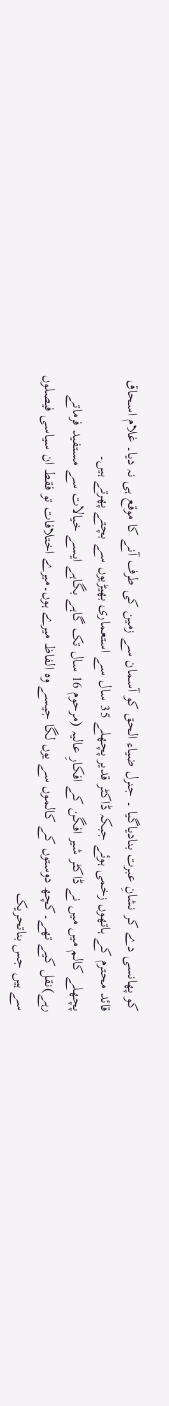کو پھانسی دے کر نشانِ عبرت بنادیاگیا ۔ جنرل ضیاء الحق کو آسمان سے زمین کی طرف آنے کا موقع ہی نہ دیا۔ غلام اسحاق قائد محترم کے ہاتھوں زخمی ہوئے جبکہ ڈاکٹر قدیر پچھلے 35 سال سے استعماری بھیڑیوں سے بچتے پھرتے ہیں۔
پچھلے کالم میں میں نے ڈاکٹر شیر افگن کے افکارِ عالیہ (مرحوم 16 سال تک گاہے بگاہے ایسے خیالات سے مستفید فرماتے رہے)نقل کیے تھے۔کچھ دوستوں کے کالموں سے یوں لگا جیسے وہ الفاظ میرے ہوں۔میرے اختلافات تو فقط ان سیاسی فیصلوں سے ہیں جس بناتحریک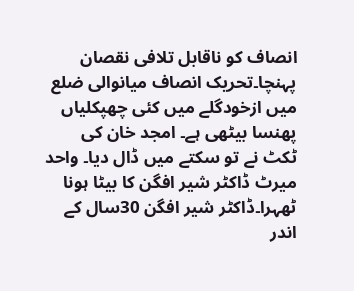انصاف کو ناقابل تلافی نقصان پہنچا۔تحریک انصاف میانوالی ضلع میں ازخودگلے میں کئی چھپکلیاں پھنسا بیٹھی ہے۔ امجد خان کی ٹکٹ نے تو سکتے میں ڈال دیا۔ واحد میرٹ ڈاکٹر شیر افگن کا بیٹا ہونا ٹھہرا۔ڈاکٹر شیر افگن 30سال کے اندر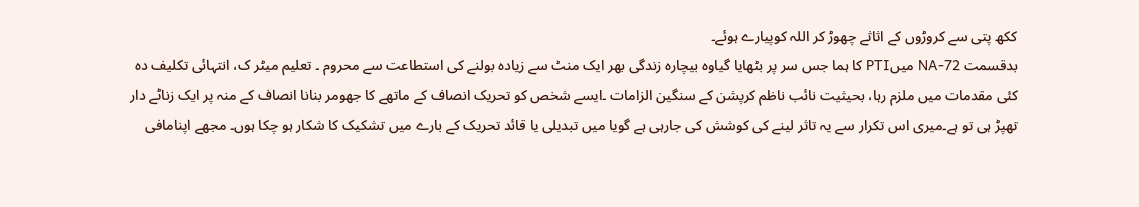ککھ پتی سے کروڑوں کے اثاثے چھوڑ کر اللہ کوپیارے ہوئے۔
بدقسمت NA-72 میںPTI کا ہما جس سر پر بٹھایا گیاوہ بیچارہ زندگی بھر ایک منٹ سے زیادہ بولنے کی استطاعت سے محروم ۔ تعلیم میٹر ک، انتہائی تکلیف دہ کئی مقدمات میں ملزم رہا، بحیثیت نائب ناظم کرپشن کے سنگین الزامات ۔ایسے شخص کو تحریک انصاف کے ماتھے کا جھومر بنانا انصاف کے منہ پر ایک زناٹے دار تھپڑ ہی تو ہے۔میری اس تکرار سے یہ تاثر لینے کی کوشش کی جارہی ہے گویا میں تبدیلی یا قائد تحریک کے بارے میں تشکیک کا شکار ہو چکا ہوں۔ مجھے اپنامافی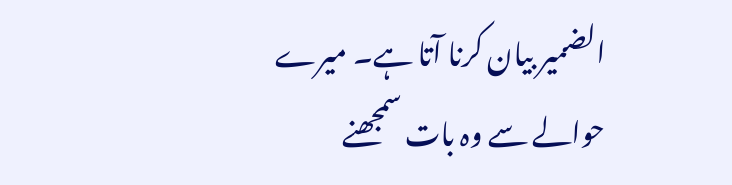الضمیر بیان کرنا آتا ہے۔ میرے حوالے سے وہ بات سمجھنے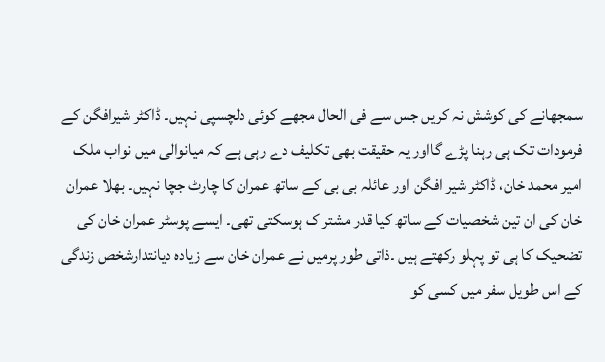سمجھانے کی کوشش نہ کریں جس سے فی الحال مجھے کوئی دلچسپی نہیں۔ ڈاکٹر شیرافگن کے فرمودات تک ہی رہنا پڑے گااور یہ حقیقت بھی تکلیف دے رہی ہے کہ میانوالی میں نواب ملک امیر محمد خان، ڈاکٹر شیر افگن اور عائلہ بی بی کے ساتھ عمران کا چارٹ جچا نہیں۔ بھلا عمران خان کی ان تین شخصیات کے ساتھ کیا قدر مشتر ک ہوسکتی تھی۔ ایسے پوسٹر عمران خان کی تضحیک کا ہی تو پہلو رکھتے ہیں ۔ذاتی طور پرمیں نے عمران خان سے زیادہ دیانتدارشخص زندگی کے اس طویل سفر میں کسی کو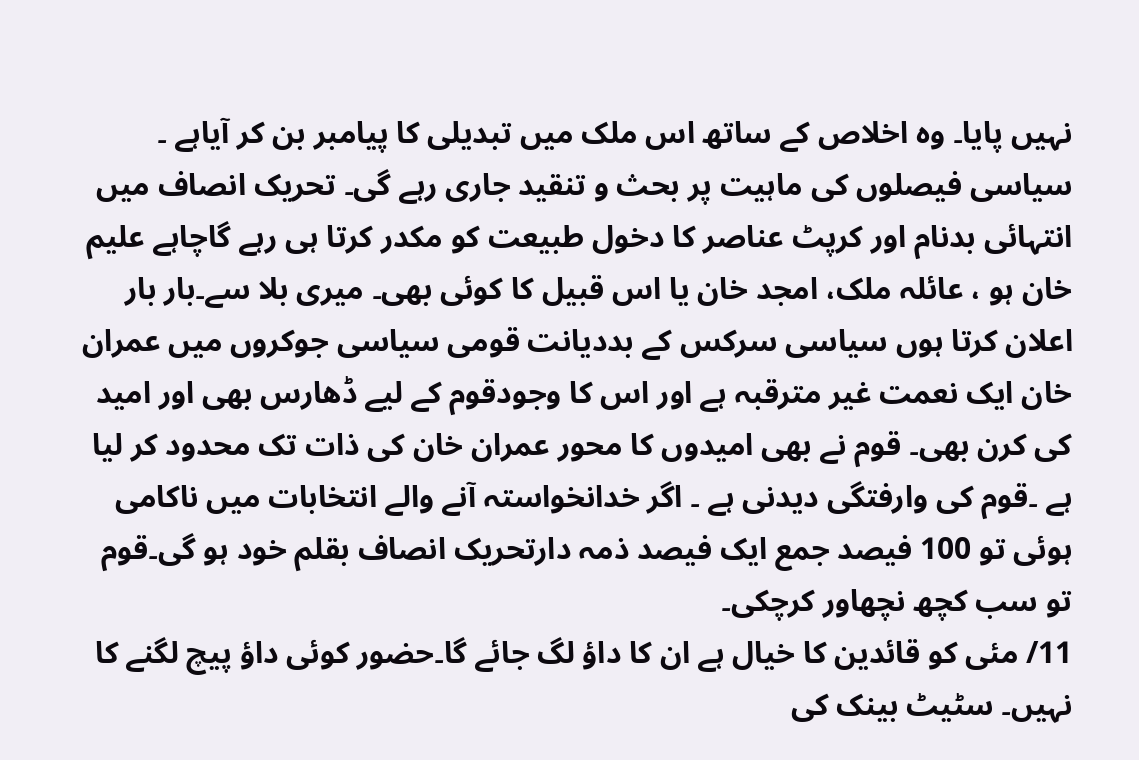نہیں پایا۔ وہ اخلاص کے ساتھ اس ملک میں تبدیلی کا پیامبر بن کر آیاہے ۔
سیاسی فیصلوں کی ماہیت پر بحث و تنقید جاری رہے گی۔ تحریک انصاف میں انتہائی بدنام اور کرپٹ عناصر کا دخول طبیعت کو مکدر کرتا ہی رہے گاچاہے علیم خان ہو ، عائلہ ملک، امجد خان یا اس قبیل کا کوئی بھی۔ میری بلا سے۔بار بار اعلان کرتا ہوں سیاسی سرکس کے بددیانت قومی سیاسی جوکروں میں عمران خان ایک نعمت غیر مترقبہ ہے اور اس کا وجودقوم کے لیے ڈھارس بھی اور امید کی کرن بھی۔ قوم نے بھی امیدوں کا محور عمران خان کی ذات تک محدود کر لیا ہے ۔قوم کی وارفتگی دیدنی ہے ۔ اگر خدانخواستہ آنے والے انتخابات میں ناکامی ہوئی تو 100 فیصد جمع ایک فیصد ذمہ دارتحریک انصاف بقلم خود ہو گی۔قوم تو سب کچھ نچھاور کرچکی۔
11/ مئی کو قائدین کا خیال ہے ان کا داؤ لگ جائے گا۔حضور کوئی داؤ پیچ لگنے کا نہیں۔ سٹیٹ بینک کی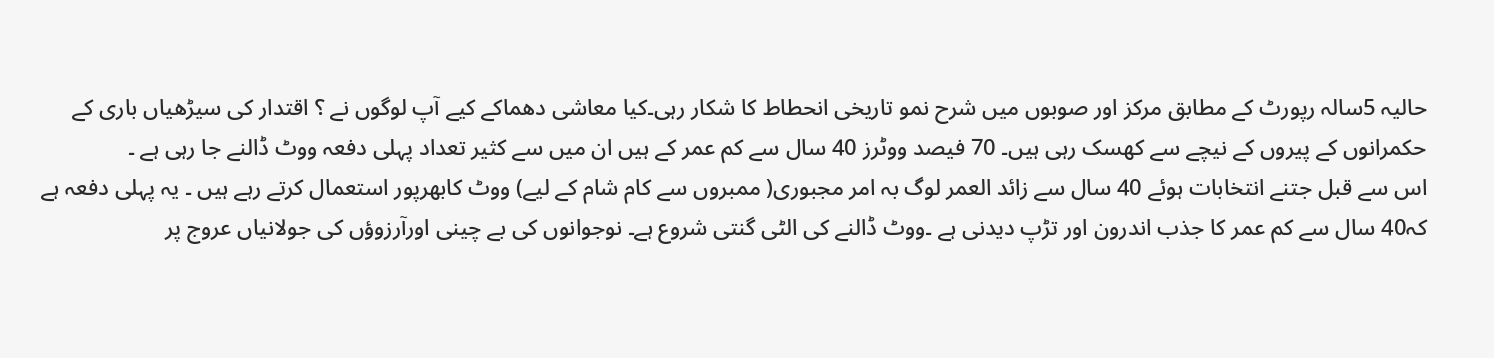حالیہ 5سالہ رپورٹ کے مطابق مرکز اور صوبوں میں شرح نمو تاریخی انحطاط کا شکار رہی۔کیا معاشی دھماکے کیے آپ لوگوں نے ؟ اقتدار کی سیڑھیاں باری کے حکمرانوں کے پیروں کے نیچے سے کھسک رہی ہیں۔ 70 فیصد ووٹرز 40 سال سے کم عمر کے ہیں ان میں سے کثیر تعداد پہلی دفعہ ووٹ ڈالنے جا رہی ہے ۔
اس سے قبل جتنے انتخابات ہوئے 40 سال سے زائد العمر لوگ بہ امر مجبوری( ممبروں سے کام شام کے لیے) ووٹ کابھرپور استعمال کرتے رہے ہیں ۔ یہ پہلی دفعہ ہے کہ40 سال سے کم عمر کا جذب اندرون اور تڑپ دیدنی ہے ۔ووٹ ڈالنے کی الٹی گنتی شروع ہے۔ نوجوانوں کی بے چینی اورآرزوؤں کی جولانیاں عروج پر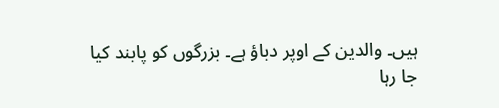ہیں۔ والدین کے اوپر دباؤ ہے۔ بزرگوں کو پابند کیا جا رہا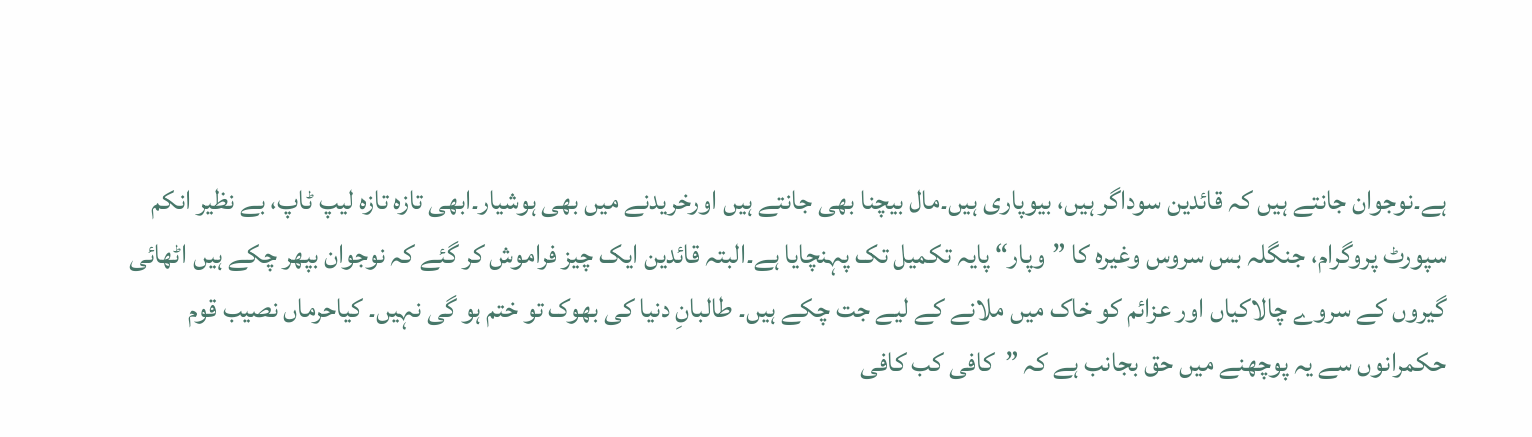ہے۔نوجوان جانتے ہیں کہ قائدین سوداگر ہیں، بیوپاری ہیں۔مال بیچنا بھی جانتے ہیں اورخریدنے میں بھی ہوشیار۔ابھی تازہ تازہ لیپ ٹاپ، بے نظیر انکم سپورٹ پروگرام، جنگلہ بس سروس وغیرہ کا ”وپار“ پایہ تکمیل تک پہنچایا ہے۔البتہ قائدین ایک چیز فراموش کر گئے کہ نوجوان بپھر چکے ہیں اٹھائی گیروں کے سروے چالاکیاں اور عزائم کو خاک میں ملانے کے لیے جت چکے ہیں۔ طالبانِ دنیا کی بھوک تو ختم ہو گی نہیں۔ کیاحرماں نصیب قوم حکمرانوں سے یہ پوچھنے میں حق بجانب ہے کہ ”کافی کب کافی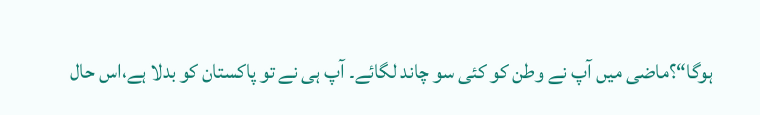ہوگا“؟ماضی میں آپ نے وطن کو کئی سو چاند لگائے۔ آپ ہی نے تو پاکستان کو بدلا ہے،اس حال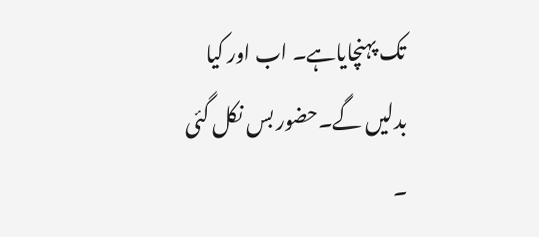تک پہنچایاہے۔ اب اور کیا بدلیں گے۔حضور بس نکل گئی ۔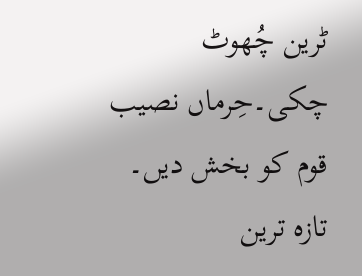ٹرین چُھوٹ چکی۔حِرماں نصیب قوم کو بخش دیں۔
تازہ ترین